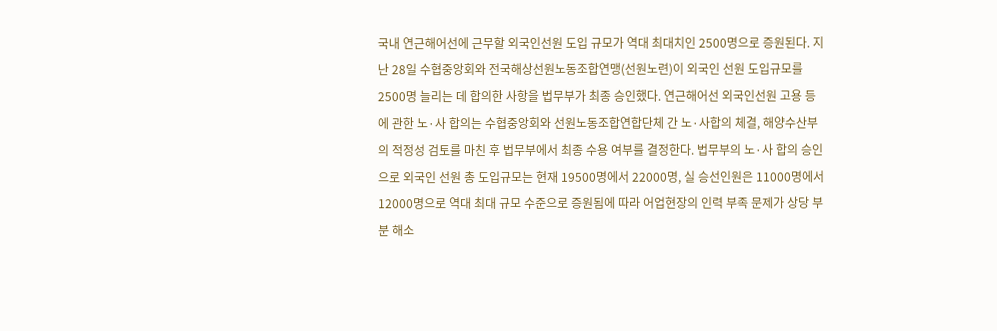국내 연근해어선에 근무할 외국인선원 도입 규모가 역대 최대치인 2500명으로 증원된다. 지난 28일 수협중앙회와 전국해상선원노동조합연맹(선원노련)이 외국인 선원 도입규모를 2500명 늘리는 데 합의한 사항을 법무부가 최종 승인했다. 연근해어선 외국인선원 고용 등에 관한 노·사 합의는 수협중앙회와 선원노동조합연합단체 간 노·사합의 체결, 해양수산부의 적정성 검토를 마친 후 법무부에서 최종 수용 여부를 결정한다. 법무부의 노·사 합의 승인으로 외국인 선원 총 도입규모는 현재 19500명에서 22000명, 실 승선인원은 11000명에서 12000명으로 역대 최대 규모 수준으로 증원됨에 따라 어업현장의 인력 부족 문제가 상당 부분 해소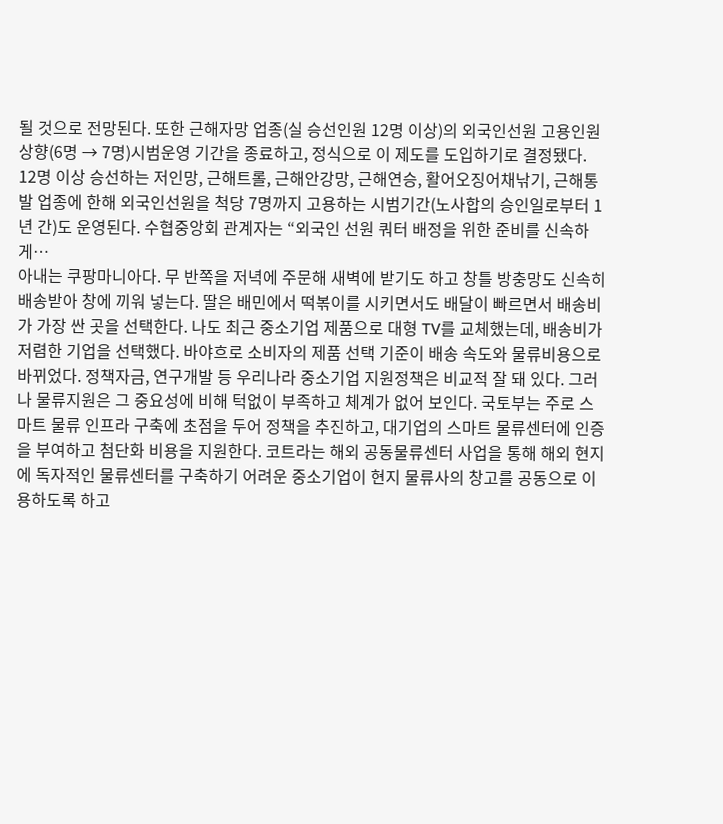될 것으로 전망된다. 또한 근해자망 업종(실 승선인원 12명 이상)의 외국인선원 고용인원 상향(6명 → 7명)시범운영 기간을 종료하고, 정식으로 이 제도를 도입하기로 결정됐다. 12명 이상 승선하는 저인망, 근해트롤, 근해안강망, 근해연승, 활어오징어채낚기, 근해통발 업종에 한해 외국인선원을 척당 7명까지 고용하는 시범기간(노사합의 승인일로부터 1년 간)도 운영된다. 수협중앙회 관계자는 “외국인 선원 쿼터 배정을 위한 준비를 신속하게…
아내는 쿠팡마니아다. 무 반쪽을 저녁에 주문해 새벽에 받기도 하고 창틀 방충망도 신속히 배송받아 창에 끼워 넣는다. 딸은 배민에서 떡볶이를 시키면서도 배달이 빠르면서 배송비가 가장 싼 곳을 선택한다. 나도 최근 중소기업 제품으로 대형 TV를 교체했는데, 배송비가 저렴한 기업을 선택했다. 바야흐로 소비자의 제품 선택 기준이 배송 속도와 물류비용으로 바뀌었다. 정책자금, 연구개발 등 우리나라 중소기업 지원정책은 비교적 잘 돼 있다. 그러나 물류지원은 그 중요성에 비해 턱없이 부족하고 체계가 없어 보인다. 국토부는 주로 스마트 물류 인프라 구축에 초점을 두어 정책을 추진하고, 대기업의 스마트 물류센터에 인증을 부여하고 첨단화 비용을 지원한다. 코트라는 해외 공동물류센터 사업을 통해 해외 현지에 독자적인 물류센터를 구축하기 어려운 중소기업이 현지 물류사의 창고를 공동으로 이용하도록 하고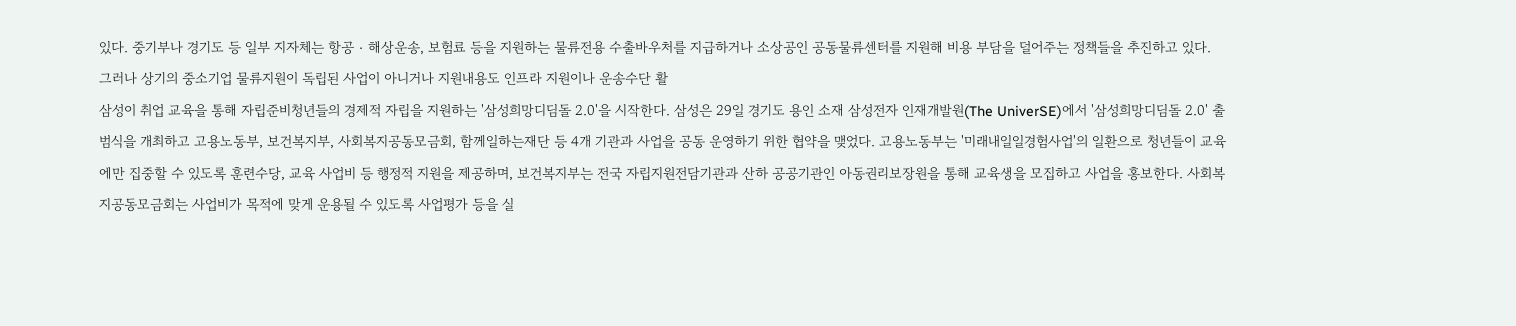있다. 중기부나 경기도 등 일부 지자체는 항공‧해상운송, 보험료 등을 지원하는 물류전용 수출바우처를 지급하거나 소상공인 공동물류센터를 지원해 비용 부담을 덜어주는 정책들을 추진하고 있다. 그러나 상기의 중소기업 물류지원이 독립된 사업이 아니거나 지원내용도 인프라 지원이나 운송수단 활
삼성이 취업 교육을 통해 자립준비청년들의 경제적 자립을 지원하는 '삼성희망디딤돌 2.0'을 시작한다. 삼성은 29일 경기도 용인 소재 삼성전자 인재개발원(The UniverSE)에서 '삼성희망디딤돌 2.0' 출범식을 개최하고 고용노동부, 보건복지부, 사회복지공동모금회, 함께일하는재단 등 4개 기관과 사업을 공동 운영하기 위한 협약을 맺었다. 고용노동부는 '미래내일일경험사업'의 일환으로 청년들이 교육에만 집중할 수 있도록 훈련수당, 교육 사업비 등 행정적 지원을 제공하며, 보건복지부는 전국 자립지원전담기관과 산하 공공기관인 아동권리보장원을 통해 교육생을 모집하고 사업을 홍보한다. 사회복지공동모금회는 사업비가 목적에 맞게 운용될 수 있도록 사업평가 등을 실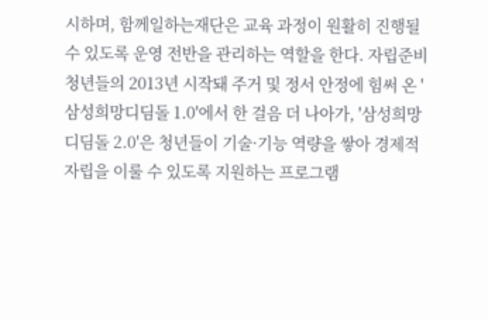시하며, 함께일하는재단은 교육 과정이 원활히 진행될 수 있도록 운영 전반을 관리하는 역할을 한다. 자립준비청년들의 2013년 시작돼 주거 및 정서 안정에 힘써 온 '삼성희망디딤돌 1.0'에서 한 걸음 더 나아가, '삼성희망디딤돌 2.0'은 청년들이 기술·기능 역량을 쌓아 경제적 자립을 이룰 수 있도록 지원하는 프로그램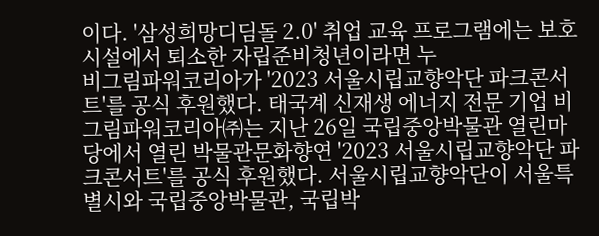이다. '삼성희망디딤돌 2.0' 취업 교육 프로그램에는 보호시설에서 퇴소한 자립준비청년이라면 누
비그림파워코리아가 '2023 서울시립교향악단 파크콘서트'를 공식 후원했다. 태국계 신재생 에너지 전문 기업 비그림파워코리아㈜는 지난 26일 국립중앙박물관 열린마당에서 열린 박물관문화향연 '2023 서울시립교향악단 파크콘서트'를 공식 후원했다. 서울시립교향악단이 서울특별시와 국립중앙박물관, 국립박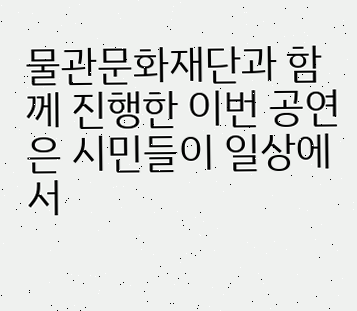물관문화재단과 함께 진행한 이번 공연은 시민들이 일상에서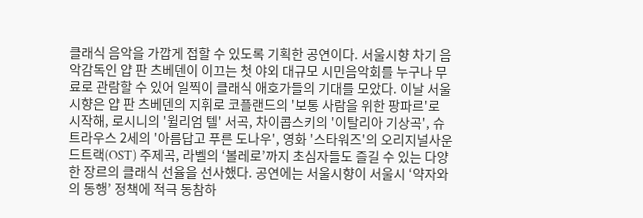클래식 음악을 가깝게 접할 수 있도록 기획한 공연이다. 서울시향 차기 음악감독인 얍 판 츠베덴이 이끄는 첫 야외 대규모 시민음악회를 누구나 무료로 관람할 수 있어 일찍이 클래식 애호가들의 기대를 모았다. 이날 서울시향은 얍 판 츠베덴의 지휘로 코플랜드의 '보통 사람을 위한 팡파르'로 시작해, 로시니의 '윌리엄 텔' 서곡, 차이콥스키의 '이탈리아 기상곡', 슈트라우스 2세의 '아름답고 푸른 도나우', 영화 '스타워즈'의 오리지널사운드트랙(OST) 주제곡, 라벨의 ‘볼레로’까지 초심자들도 즐길 수 있는 다양한 장르의 클래식 선율을 선사했다. 공연에는 서울시향이 서울시 ‘약자와의 동행’ 정책에 적극 동참하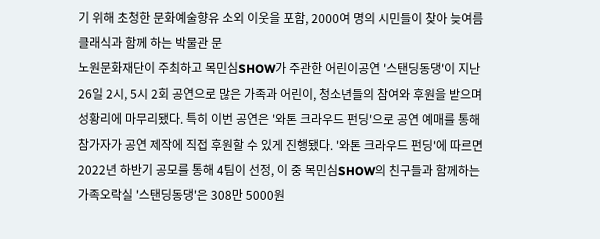기 위해 초청한 문화예술향유 소외 이웃을 포함, 2000여 명의 시민들이 찾아 늦여름 클래식과 함께 하는 박물관 문
노원문화재단이 주최하고 목민심SHOW가 주관한 어린이공연 '스탠딩동댕'이 지난 26일 2시, 5시 2회 공연으로 많은 가족과 어린이, 청소년들의 참여와 후원을 받으며 성황리에 마무리됐다. 특히 이번 공연은 '와톤 크라우드 펀딩'으로 공연 예매를 통해 참가자가 공연 제작에 직접 후원할 수 있게 진행됐다. '와톤 크라우드 펀딩'에 따르면 2022년 하반기 공모를 통해 4팀이 선정, 이 중 목민심SHOW의 친구들과 함께하는 가족오락실 '스탠딩동댕'은 308만 5000원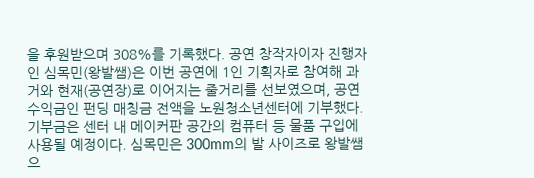을 후원받으며 308%를 기록했다. 공연 창작자이자 진행자인 심목민(왕발쌤)은 이번 공연에 1인 기획자로 참여해 과거와 현재(공연장)로 이어지는 줄거리를 선보였으며, 공연 수익금인 펀딩 매칭금 전액을 노원청소년센터에 기부했다. 기부금은 센터 내 메이커판 공간의 컴퓨터 등 물품 구입에 사용될 예정이다. 심목민은 300mm의 발 사이즈로 왕발쌤으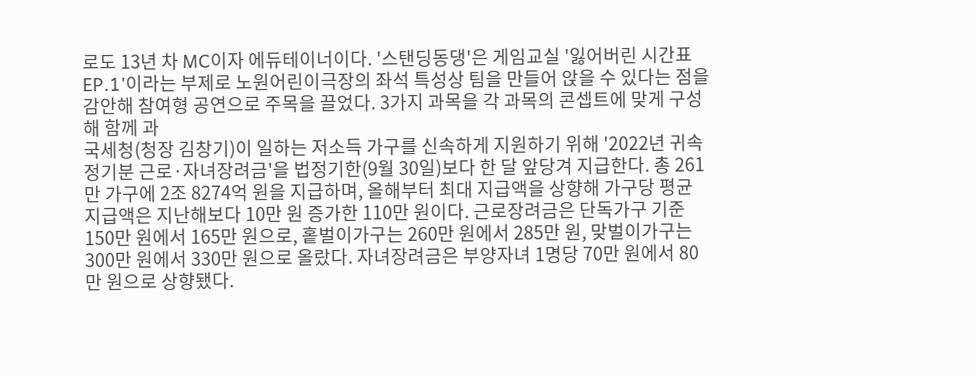로도 13년 차 MC이자 에듀테이너이다. '스탠딩동댕'은 게임교실 '잃어버린 시간표 EP.1'이라는 부제로 노원어린이극장의 좌석 특성상 팀을 만들어 앉을 수 있다는 점을 감안해 참여형 공연으로 주목을 끌었다. 3가지 과목을 각 과목의 콘셉트에 맞게 구성해 함께 과
국세청(청장 김창기)이 일하는 저소득 가구를 신속하게 지원하기 위해 '2022년 귀속 정기분 근로·자녀장려금'을 법정기한(9월 30일)보다 한 달 앞당겨 지급한다. 총 261만 가구에 2조 8274억 원을 지급하며, 올해부터 최대 지급액을 상향해 가구당 평균 지급액은 지난해보다 10만 원 증가한 110만 원이다. 근로장려금은 단독가구 기준 150만 원에서 165만 원으로, 홑벌이가구는 260만 원에서 285만 원, 맞벌이가구는 300만 원에서 330만 원으로 올랐다. 자녀장려금은 부양자녀 1명당 70만 원에서 80만 원으로 상향됐다.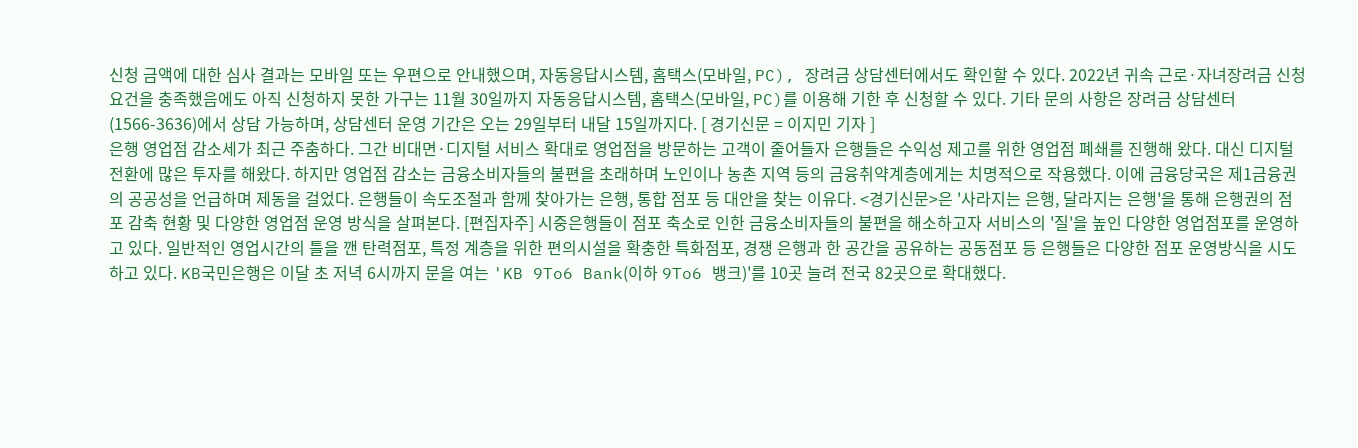신청 금액에 대한 심사 결과는 모바일 또는 우편으로 안내했으며, 자동응답시스템, 홈택스(모바일, PC), 장려금 상담센터에서도 확인할 수 있다. 2022년 귀속 근로·자녀장려금 신청요건을 충족했음에도 아직 신청하지 못한 가구는 11월 30일까지 자동응답시스템, 홈택스(모바일, PC)를 이용해 기한 후 신청할 수 있다. 기타 문의 사항은 장려금 상담센터(1566-3636)에서 상담 가능하며, 상담센터 운영 기간은 오는 29일부터 내달 15일까지다. [ 경기신문 = 이지민 기자 ]
은행 영업점 감소세가 최근 주춤하다. 그간 비대면·디지털 서비스 확대로 영업점을 방문하는 고객이 줄어들자 은행들은 수익성 제고를 위한 영업점 폐쇄를 진행해 왔다. 대신 디지털 전환에 많은 투자를 해왔다. 하지만 영업점 감소는 금융소비자들의 불편을 초래하며 노인이나 농촌 지역 등의 금융취약계층에게는 치명적으로 작용했다. 이에 금융당국은 제1금융권의 공공성을 언급하며 제동을 걸었다. 은행들이 속도조절과 함께 찾아가는 은행, 통합 점포 등 대안을 찾는 이유다. <경기신문>은 '사라지는 은행, 달라지는 은행'을 통해 은행권의 점포 감축 현황 및 다양한 영업점 운영 방식을 살펴본다. [편집자주] 시중은행들이 점포 축소로 인한 금융소비자들의 불편을 해소하고자 서비스의 '질'을 높인 다양한 영업점포를 운영하고 있다. 일반적인 영업시간의 틀을 깬 탄력점포, 특정 계층을 위한 편의시설을 확충한 특화점포, 경쟁 은행과 한 공간을 공유하는 공동점포 등 은행들은 다양한 점포 운영방식을 시도하고 있다. KB국민은행은 이달 초 저녁 6시까지 문을 여는 'KB 9To6 Bank(이하 9To6 뱅크)'를 10곳 늘려 전국 82곳으로 확대했다.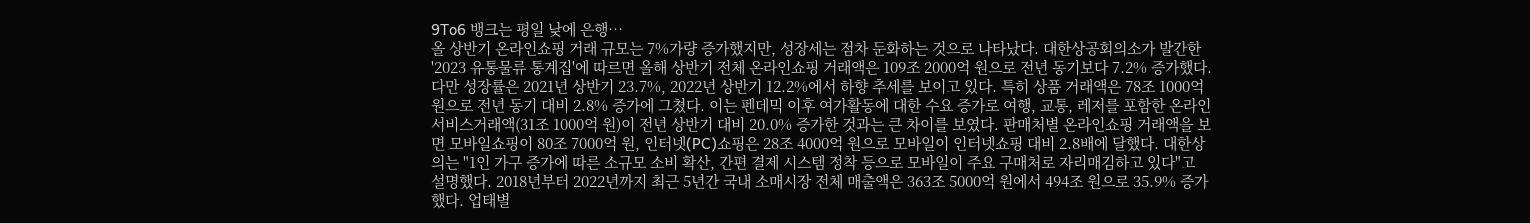9To6 뱅크는 평일 낮에 은행…
올 상반기 온라인쇼핑 거래 규모는 7%가량 증가했지만, 성장세는 점차 둔화하는 것으로 나타났다. 대한상공회의소가 발간한 '2023 유통물류 통계집'에 따르면 올해 상반기 전체 온라인쇼핑 거래액은 109조 2000억 원으로 전년 동기보다 7.2% 증가했다. 다만 성장률은 2021년 상반기 23.7%, 2022년 상반기 12.2%에서 하향 추세를 보이고 있다. 특히 상품 거래액은 78조 1000억 원으로 전년 동기 대비 2.8% 증가에 그쳤다. 이는 펜데믹 이후 여가활동에 대한 수요 증가로 여행, 교통, 레저를 포함한 온라인 서비스거래액(31조 1000억 원)이 전년 상반기 대비 20.0% 증가한 것과는 큰 차이를 보였다. 판매처별 온라인쇼핑 거래액을 보면 모바일쇼핑이 80조 7000억 원, 인터넷(PC)쇼핑은 28조 4000억 원으로 모바일이 인터넷쇼핑 대비 2.8배에 달했다. 대한상의는 "1인 가구 증가에 따른 소규모 소비 확산, 간편 결제 시스템 정착 등으로 모바일이 주요 구매처로 자리매김하고 있다"고 설명했다. 2018년부터 2022년까지 최근 5년간 국내 소매시장 전체 매출액은 363조 5000억 원에서 494조 원으로 35.9% 증가했다. 업태별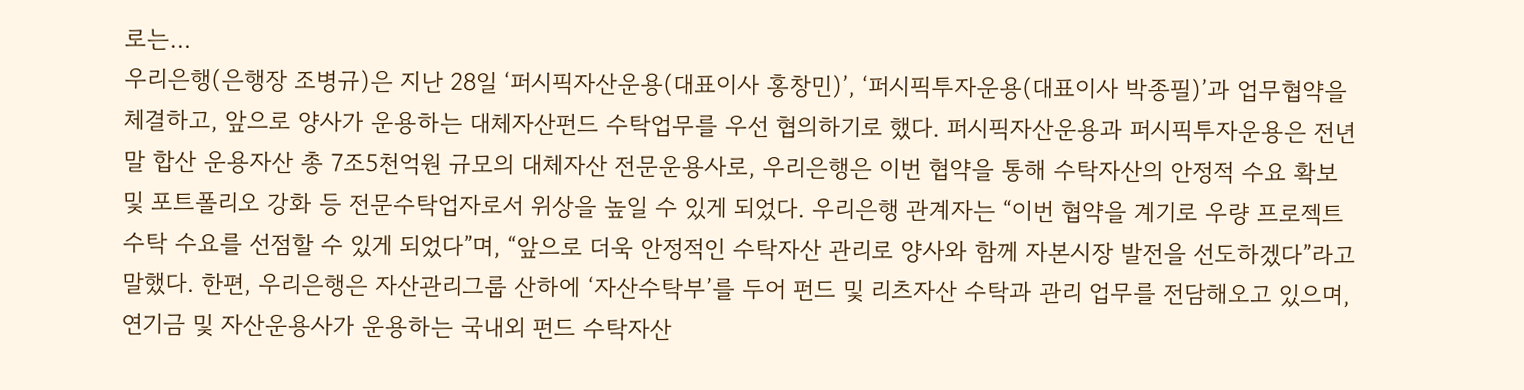로는…
우리은행(은행장 조병규)은 지난 28일 ‘퍼시픽자산운용(대표이사 홍창민)’, ‘퍼시픽투자운용(대표이사 박종필)’과 업무협약을 체결하고, 앞으로 양사가 운용하는 대체자산펀드 수탁업무를 우선 협의하기로 했다. 퍼시픽자산운용과 퍼시픽투자운용은 전년 말 합산 운용자산 총 7조5천억원 규모의 대체자산 전문운용사로, 우리은행은 이번 협약을 통해 수탁자산의 안정적 수요 확보 및 포트폴리오 강화 등 전문수탁업자로서 위상을 높일 수 있게 되었다. 우리은행 관계자는 “이번 협약을 계기로 우량 프로젝트 수탁 수요를 선점할 수 있게 되었다”며, “앞으로 더욱 안정적인 수탁자산 관리로 양사와 함께 자본시장 발전을 선도하겠다”라고 말했다. 한편, 우리은행은 자산관리그룹 산하에 ‘자산수탁부’를 두어 펀드 및 리츠자산 수탁과 관리 업무를 전담해오고 있으며, 연기금 및 자산운용사가 운용하는 국내외 펀드 수탁자산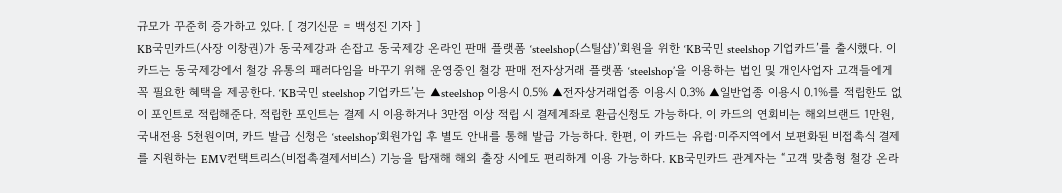규모가 꾸준히 증가하고 있다. [ 경기신문 = 백성진 기자 ]
KB국민카드(사장 이창권)가 동국제강과 손잡고 동국제강 온라인 판매 플랫폼 ‘steelshop(스틸샵)’회원을 위한 ‘KB국민 steelshop 기업카드’를 출시했다. 이 카드는 동국제강에서 철강 유통의 패러다임을 바꾸기 위해 운영중인 철강 판매 전자상거래 플랫폼 ‘steelshop’을 이용하는 법인 및 개인사업자 고객들에게 꼭 필요한 혜택을 제공한다. ‘KB국민 steelshop 기업카드’는 ▲steelshop 이용시 0.5% ▲전자상거래업종 이용시 0.3% ▲일반업종 이용시 0.1%를 적립한도 없이 포인트로 적립해준다. 적립한 포인트는 결제 시 이용하거나 3만점 이상 적립 시 결제계좌로 환급신청도 가능하다. 이 카드의 연회비는 해외브랜드 1만원, 국내전용 5천원이며, 카드 발급 신청은 ‘steelshop’회원가입 후 별도 안내를 통해 발급 가능하다. 한편, 이 카드는 유럽·미주지역에서 보편화된 비접촉식 결제를 지원하는 EMV컨택트리스(비접촉결제서비스) 기능을 탑재해 해외 출장 시에도 편리하게 이용 가능하다. KB국민카드 관계자는 “고객 맞춤형 철강 온라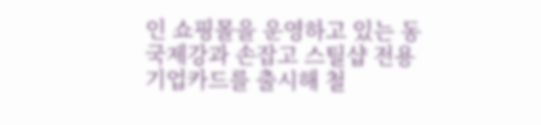인 쇼핑몰을 운영하고 있는 동국제강과 손잡고 스틸샵 전용 기업카드를 출시해 철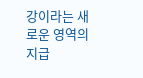강이라는 새로운 영역의 지급